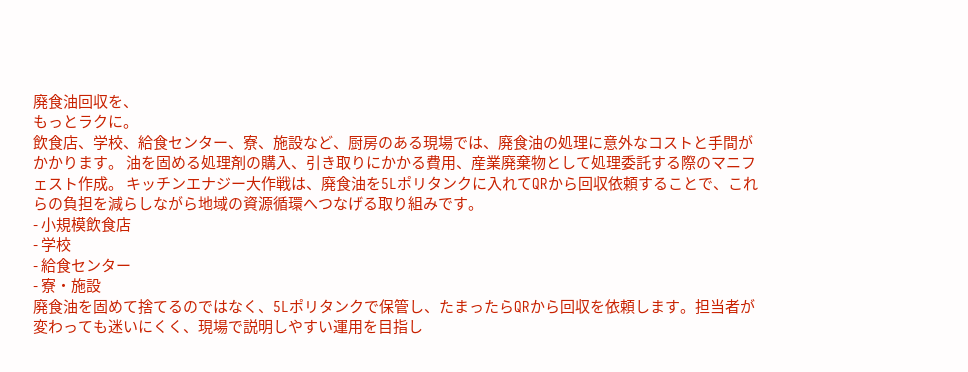廃食油回収を、
もっとラクに。
飲食店、学校、給食センター、寮、施設など、厨房のある現場では、廃食油の処理に意外なコストと手間がかかります。 油を固める処理剤の購入、引き取りにかかる費用、産業廃棄物として処理委託する際のマニフェスト作成。 キッチンエナジー大作戦は、廃食油を5Lポリタンクに入れてQRから回収依頼することで、これらの負担を減らしながら地域の資源循環へつなげる取り組みです。
- 小規模飲食店
- 学校
- 給食センター
- 寮・施設
廃食油を固めて捨てるのではなく、5Lポリタンクで保管し、たまったらQRから回収を依頼します。担当者が変わっても迷いにくく、現場で説明しやすい運用を目指し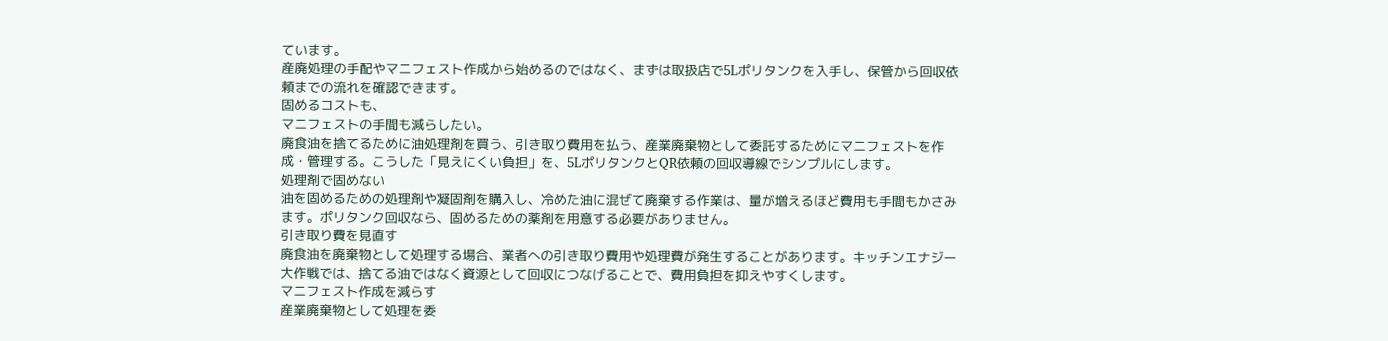ています。
産廃処理の手配やマニフェスト作成から始めるのではなく、まずは取扱店で5Lポリタンクを入手し、保管から回収依頼までの流れを確認できます。
固めるコストも、
マニフェストの手間も減らしたい。
廃食油を捨てるために油処理剤を買う、引き取り費用を払う、産業廃棄物として委託するためにマニフェストを作成・管理する。こうした「見えにくい負担」を、5LポリタンクとQR依頼の回収導線でシンプルにします。
処理剤で固めない
油を固めるための処理剤や凝固剤を購入し、冷めた油に混ぜて廃棄する作業は、量が増えるほど費用も手間もかさみます。ポリタンク回収なら、固めるための薬剤を用意する必要がありません。
引き取り費を見直す
廃食油を廃棄物として処理する場合、業者への引き取り費用や処理費が発生することがあります。キッチンエナジー大作戦では、捨てる油ではなく資源として回収につなげることで、費用負担を抑えやすくします。
マニフェスト作成を減らす
産業廃棄物として処理を委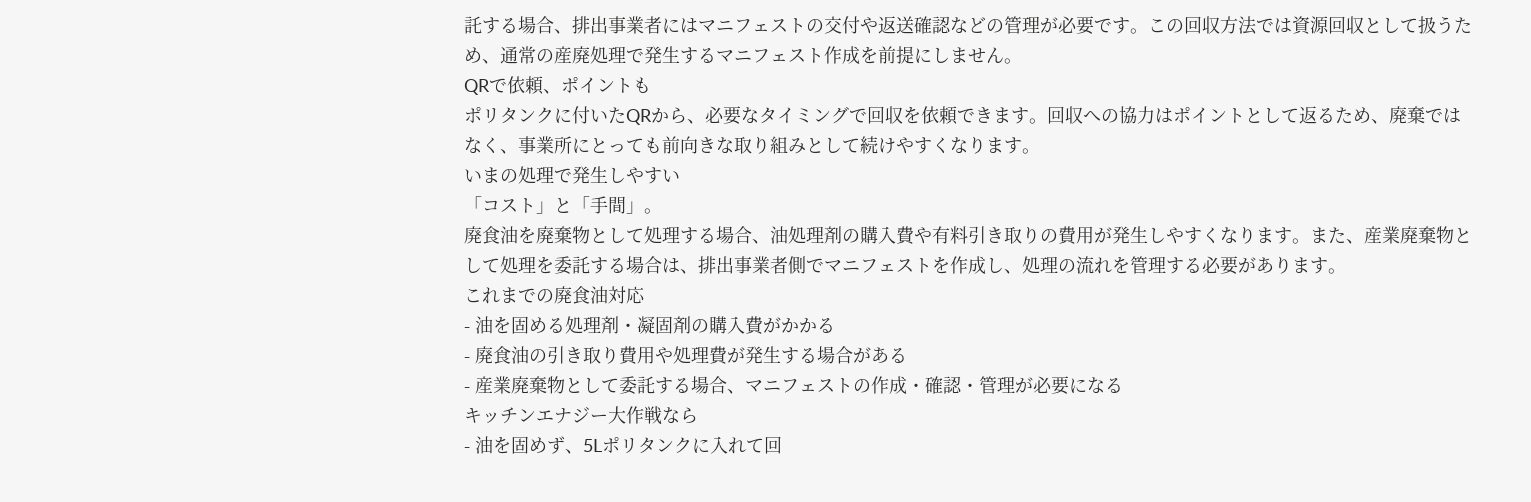託する場合、排出事業者にはマニフェストの交付や返送確認などの管理が必要です。この回収方法では資源回収として扱うため、通常の産廃処理で発生するマニフェスト作成を前提にしません。
QRで依頼、ポイントも
ポリタンクに付いたQRから、必要なタイミングで回収を依頼できます。回収への協力はポイントとして返るため、廃棄ではなく、事業所にとっても前向きな取り組みとして続けやすくなります。
いまの処理で発生しやすい
「コスト」と「手間」。
廃食油を廃棄物として処理する場合、油処理剤の購入費や有料引き取りの費用が発生しやすくなります。また、産業廃棄物として処理を委託する場合は、排出事業者側でマニフェストを作成し、処理の流れを管理する必要があります。
これまでの廃食油対応
- 油を固める処理剤・凝固剤の購入費がかかる
- 廃食油の引き取り費用や処理費が発生する場合がある
- 産業廃棄物として委託する場合、マニフェストの作成・確認・管理が必要になる
キッチンエナジー大作戦なら
- 油を固めず、5Lポリタンクに入れて回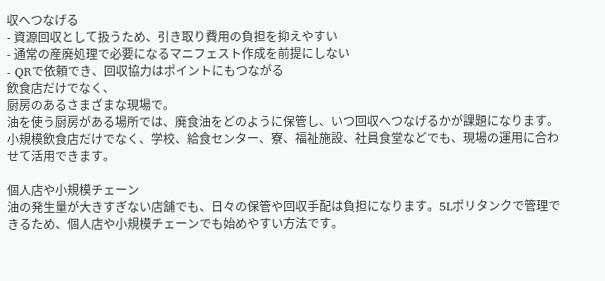収へつなげる
- 資源回収として扱うため、引き取り費用の負担を抑えやすい
- 通常の産廃処理で必要になるマニフェスト作成を前提にしない
- QRで依頼でき、回収協力はポイントにもつながる
飲食店だけでなく、
厨房のあるさまざまな現場で。
油を使う厨房がある場所では、廃食油をどのように保管し、いつ回収へつなげるかが課題になります。小規模飲食店だけでなく、学校、給食センター、寮、福祉施設、社員食堂などでも、現場の運用に合わせて活用できます。

個人店や小規模チェーン
油の発生量が大きすぎない店舗でも、日々の保管や回収手配は負担になります。5Lポリタンクで管理できるため、個人店や小規模チェーンでも始めやすい方法です。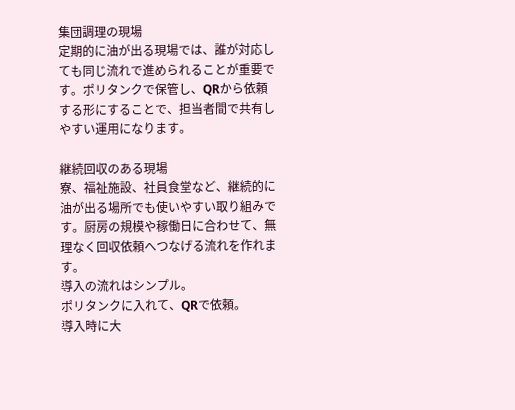集団調理の現場
定期的に油が出る現場では、誰が対応しても同じ流れで進められることが重要です。ポリタンクで保管し、QRから依頼する形にすることで、担当者間で共有しやすい運用になります。

継続回収のある現場
寮、福祉施設、社員食堂など、継続的に油が出る場所でも使いやすい取り組みです。厨房の規模や稼働日に合わせて、無理なく回収依頼へつなげる流れを作れます。
導入の流れはシンプル。
ポリタンクに入れて、QRで依頼。
導入時に大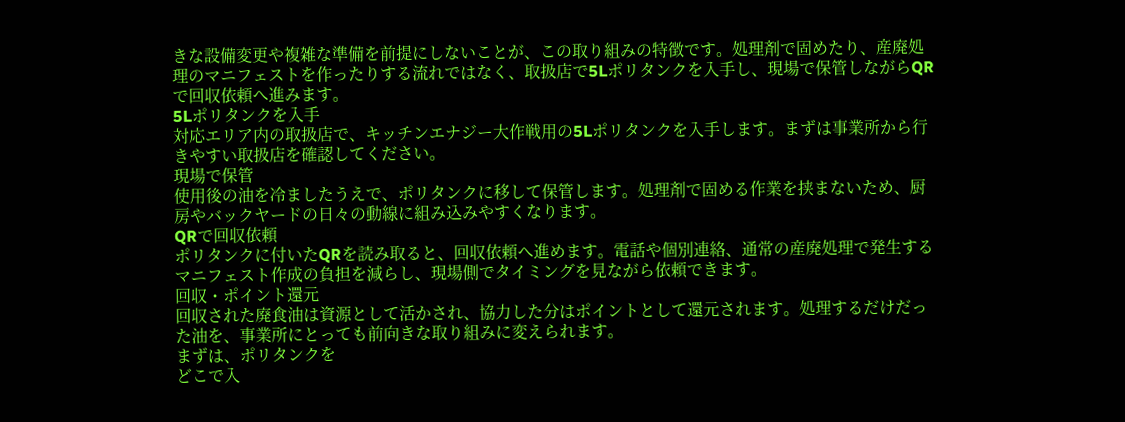きな設備変更や複雑な準備を前提にしないことが、この取り組みの特徴です。処理剤で固めたり、産廃処理のマニフェストを作ったりする流れではなく、取扱店で5Lポリタンクを入手し、現場で保管しながらQRで回収依頼へ進みます。
5Lポリタンクを入手
対応エリア内の取扱店で、キッチンエナジー大作戦用の5Lポリタンクを入手します。まずは事業所から行きやすい取扱店を確認してください。
現場で保管
使用後の油を冷ましたうえで、ポリタンクに移して保管します。処理剤で固める作業を挟まないため、厨房やバックヤードの日々の動線に組み込みやすくなります。
QRで回収依頼
ポリタンクに付いたQRを読み取ると、回収依頼へ進めます。電話や個別連絡、通常の産廃処理で発生するマニフェスト作成の負担を減らし、現場側でタイミングを見ながら依頼できます。
回収・ポイント還元
回収された廃食油は資源として活かされ、協力した分はポイントとして還元されます。処理するだけだった油を、事業所にとっても前向きな取り組みに変えられます。
まずは、ポリタンクを
どこで入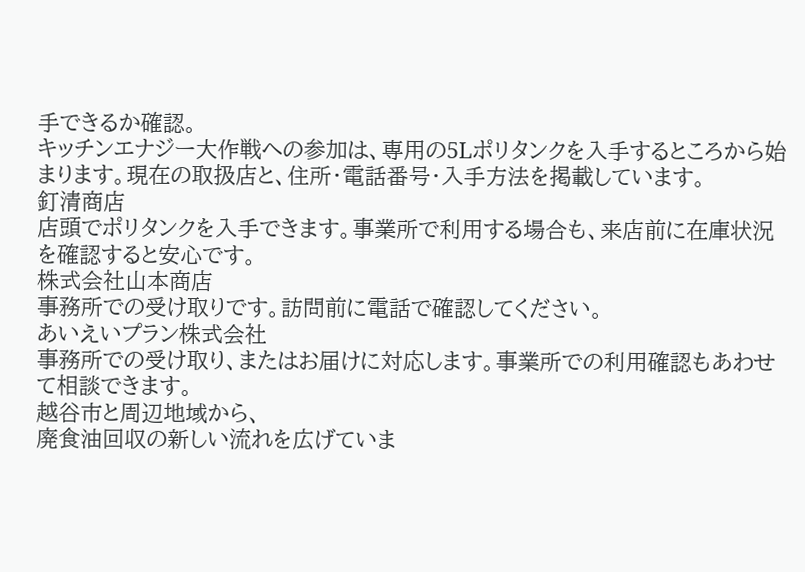手できるか確認。
キッチンエナジー大作戦への参加は、専用の5Lポリタンクを入手するところから始まります。現在の取扱店と、住所・電話番号・入手方法を掲載しています。
釘清商店
店頭でポリタンクを入手できます。事業所で利用する場合も、来店前に在庫状況を確認すると安心です。
株式会社山本商店
事務所での受け取りです。訪問前に電話で確認してください。
あいえいプラン株式会社
事務所での受け取り、またはお届けに対応します。事業所での利用確認もあわせて相談できます。
越谷市と周辺地域から、
廃食油回収の新しい流れを広げていま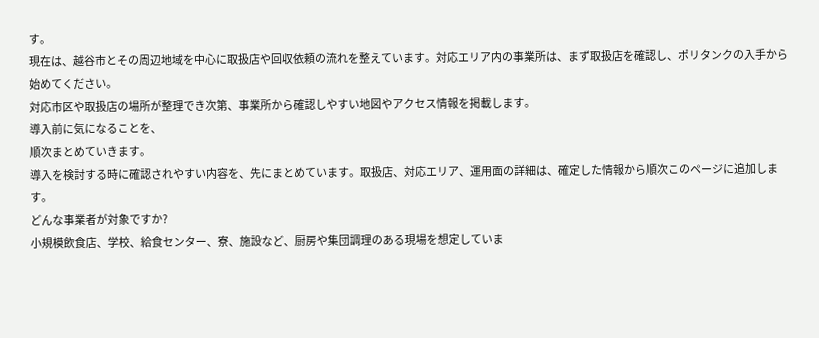す。
現在は、越谷市とその周辺地域を中心に取扱店や回収依頼の流れを整えています。対応エリア内の事業所は、まず取扱店を確認し、ポリタンクの入手から始めてください。
対応市区や取扱店の場所が整理でき次第、事業所から確認しやすい地図やアクセス情報を掲載します。
導入前に気になることを、
順次まとめていきます。
導入を検討する時に確認されやすい内容を、先にまとめています。取扱店、対応エリア、運用面の詳細は、確定した情報から順次このページに追加します。
どんな事業者が対象ですか?
小規模飲食店、学校、給食センター、寮、施設など、厨房や集団調理のある現場を想定していま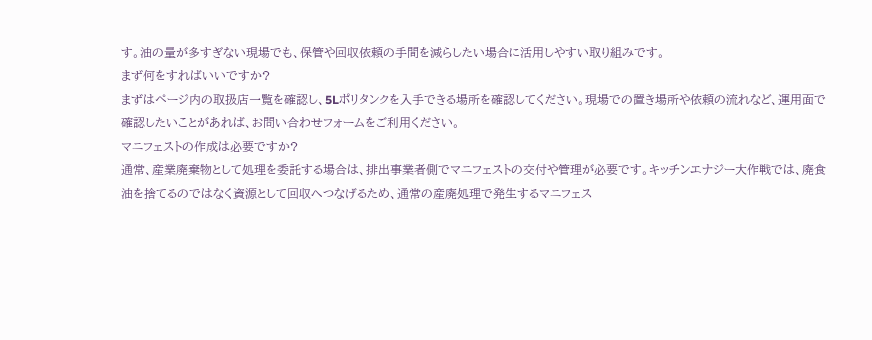す。油の量が多すぎない現場でも、保管や回収依頼の手間を減らしたい場合に活用しやすい取り組みです。
まず何をすればいいですか?
まずはページ内の取扱店一覧を確認し、5Lポリタンクを入手できる場所を確認してください。現場での置き場所や依頼の流れなど、運用面で確認したいことがあれば、お問い合わせフォームをご利用ください。
マニフェストの作成は必要ですか?
通常、産業廃棄物として処理を委託する場合は、排出事業者側でマニフェストの交付や管理が必要です。キッチンエナジー大作戦では、廃食油を捨てるのではなく資源として回収へつなげるため、通常の産廃処理で発生するマニフェス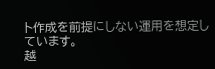ト作成を前提にしない運用を想定しています。
越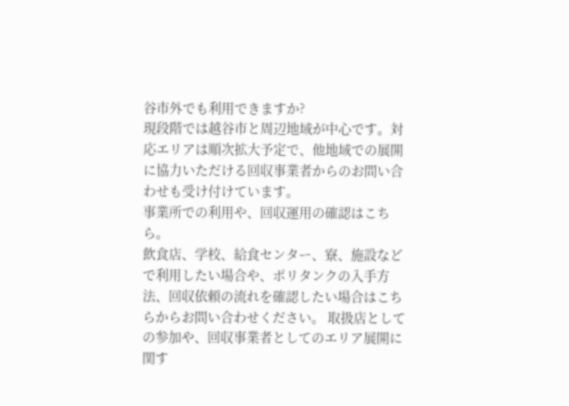谷市外でも利用できますか?
現段階では越谷市と周辺地域が中心です。対応エリアは順次拡大予定で、他地域での展開に協力いただける回収事業者からのお問い合わせも受け付けています。
事業所での利用や、回収運用の確認はこちら。
飲食店、学校、給食センター、寮、施設などで利用したい場合や、ポリタンクの入手方法、回収依頼の流れを確認したい場合はこちらからお問い合わせください。 取扱店としての参加や、回収事業者としてのエリア展開に関す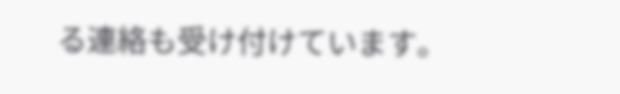る連絡も受け付けています。